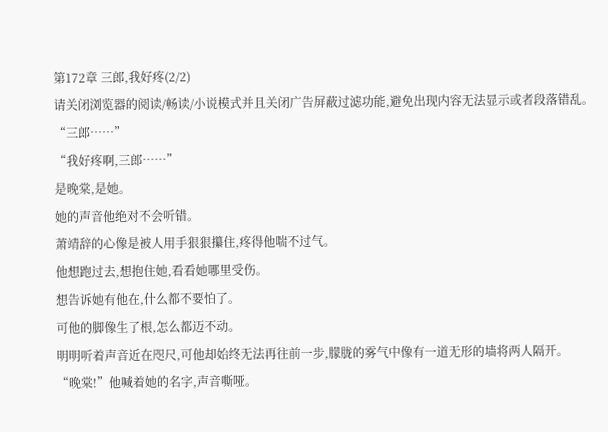第172章 三郎,我好疼(2/2)
请关闭浏览器的阅读/畅读/小说模式并且关闭广告屏蔽过滤功能,避免出现内容无法显示或者段落错乱。
“三郎……”
“我好疼啊,三郎……”
是晚棠,是她。
她的声音他绝对不会听错。
萧靖辞的心像是被人用手狠狠攥住,疼得他喘不过气。
他想跑过去,想抱住她,看看她哪里受伤。
想告诉她有他在,什么都不要怕了。
可他的脚像生了根,怎么都迈不动。
明明听着声音近在咫尺,可他却始终无法再往前一步,朦胧的雾气中像有一道无形的墙将两人隔开。
“晚棠!”他喊着她的名字,声音嘶哑。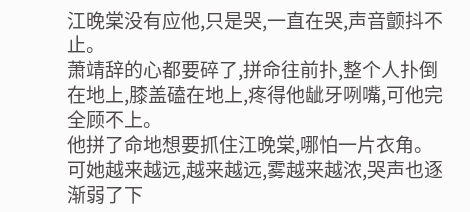江晚棠没有应他,只是哭,一直在哭,声音颤抖不止。
萧靖辞的心都要碎了,拼命往前扑,整个人扑倒在地上,膝盖磕在地上,疼得他龇牙咧嘴,可他完全顾不上。
他拼了命地想要抓住江晚棠,哪怕一片衣角。
可她越来越远,越来越远,雾越来越浓,哭声也逐渐弱了下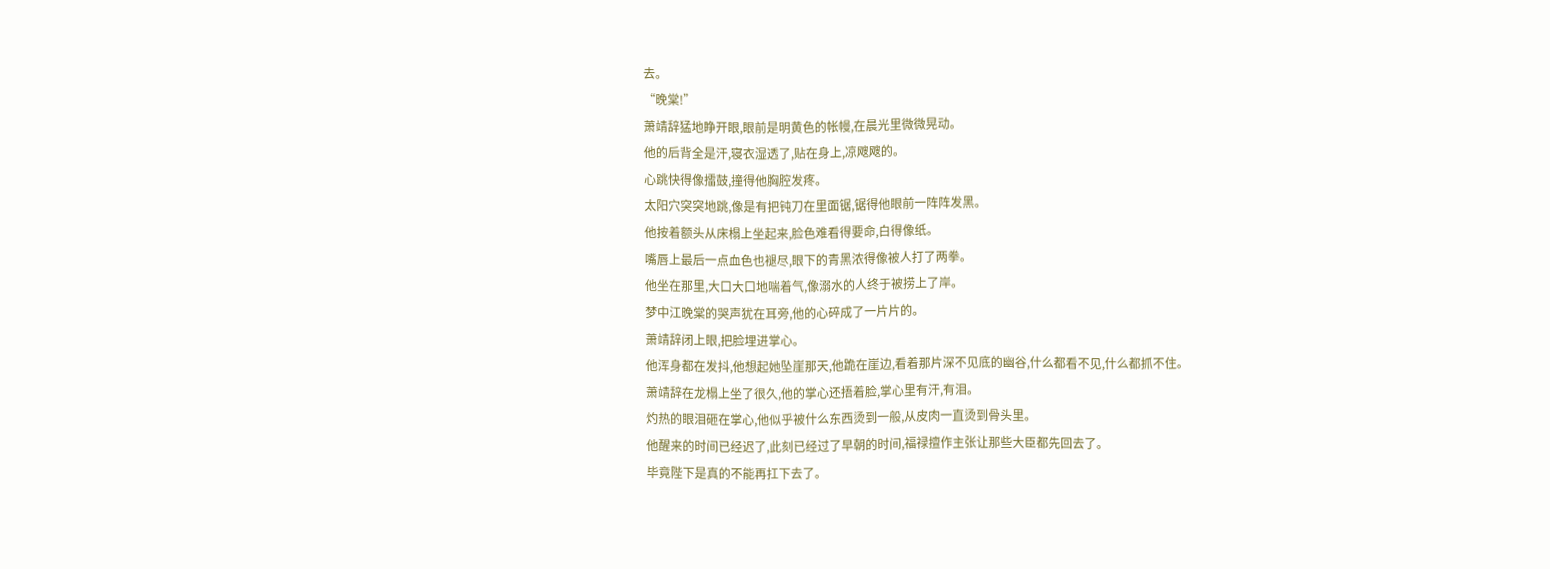去。
“晚棠!”
萧靖辞猛地睁开眼,眼前是明黄色的帐幔,在晨光里微微晃动。
他的后背全是汗,寝衣湿透了,贴在身上,凉飕飕的。
心跳快得像擂鼓,撞得他胸腔发疼。
太阳穴突突地跳,像是有把钝刀在里面锯,锯得他眼前一阵阵发黑。
他按着额头从床榻上坐起来,脸色难看得要命,白得像纸。
嘴唇上最后一点血色也褪尽,眼下的青黑浓得像被人打了两拳。
他坐在那里,大口大口地喘着气,像溺水的人终于被捞上了岸。
梦中江晚棠的哭声犹在耳旁,他的心碎成了一片片的。
萧靖辞闭上眼,把脸埋进掌心。
他浑身都在发抖,他想起她坠崖那天,他跪在崖边,看着那片深不见底的幽谷,什么都看不见,什么都抓不住。
萧靖辞在龙榻上坐了很久,他的掌心还捂着脸,掌心里有汗,有泪。
灼热的眼泪砸在掌心,他似乎被什么东西烫到一般,从皮肉一直烫到骨头里。
他醒来的时间已经迟了,此刻已经过了早朝的时间,福禄擅作主张让那些大臣都先回去了。
毕竟陛下是真的不能再扛下去了。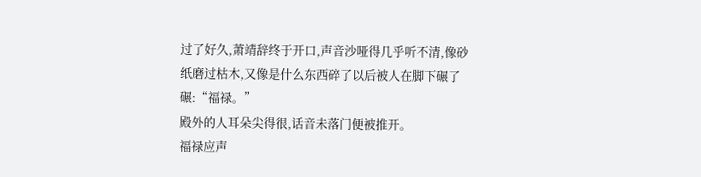过了好久,萧靖辞终于开口,声音沙哑得几乎听不清,像砂纸磨过枯木,又像是什么东西碎了以后被人在脚下碾了碾:“福禄。”
殿外的人耳朵尖得很,话音未落门便被推开。
福禄应声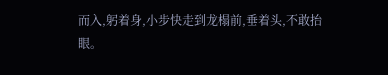而入,躬着身,小步快走到龙榻前,垂着头,不敢抬眼。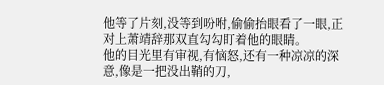他等了片刻,没等到吩咐,偷偷抬眼看了一眼,正对上萧靖辞那双直勾勾盯着他的眼睛。
他的目光里有审视,有恼怒,还有一种凉凉的深意,像是一把没出鞘的刀,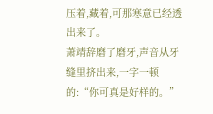压着,藏着,可那寒意已经透出来了。
萧靖辞磨了磨牙,声音从牙缝里挤出来,一字一顿的:“你可真是好样的。”